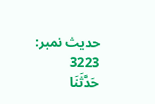حدیث نمبر: 3223
حَدَّثَنَا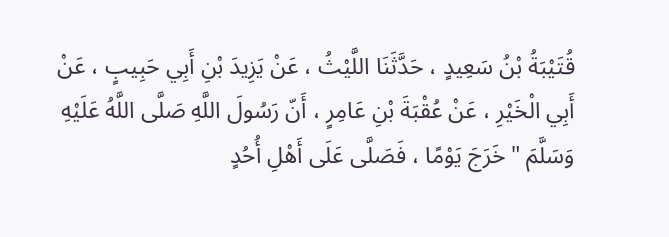قُتَيْبَةُ بْنُ سَعِيدٍ ، حَدَّثَنَا اللَّيْثُ ، عَنْ يَزِيدَ بْنِ أَبِي حَبِيبٍ ، عَنْ أَبِي الْخَيْرِ ، عَنْ عُقْبَةَ بْنِ عَامِرٍ ، أَنّ رَسُولَ اللَّهِ صَلَّى اللَّهُ عَلَيْهِ وَسَلَّمَ " خَرَجَ يَوْمًا ، فَصَلَّى عَلَى أَهْلِ أُحُدٍ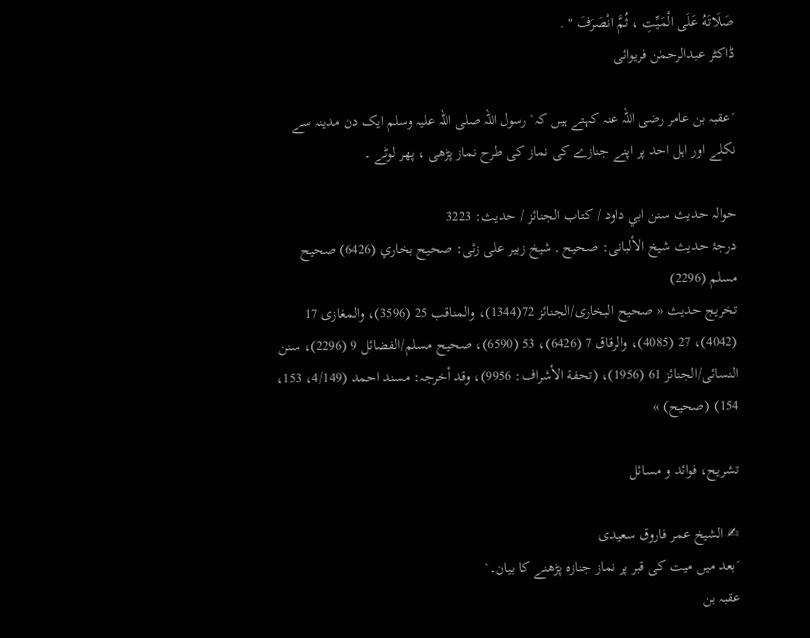صَلَاتَهُ عَلَى الْمَيِّتِ ، ثُمَّ انْصَرَفَ " .
ڈاکٹر عبدالرحمٰن فریوائی

´عقبہ بن عامر رضی اللہ عنہ کہتے ہیں کہ` رسول اللہ صلی اللہ علیہ وسلم ایک دن مدینہ سے نکلے اور اہل احد پر اپنے جنازے کی نماز کی طرح نماز پڑھی ، پھر لوٹے ۔

حوالہ حدیث سنن ابي داود / كتاب الجنائز / حدیث: 3223
درجۂ حدیث شیخ الألبانی: صحيح , شیخ زبیر علی زئی: صحيح بخاري (6426) صحيح مسلم (2296)
تخریج حدیث « صحیح البخاری/الجنائز 72(1344)، والمناقب 25 (3596)، والمغازی 17 (4042)، 27 (4085)، والرقاق 7 (6426)، 53 (6590)، صحیح مسلم/الفضائل 9 (2296)، سنن النسائی/الجنائز 61 (1956)، (تحفة الأشراف: 9956)، وقد أخرجہ: مسند احمد (4/149، 153، 154) (صحیح) »

تشریح، فوائد و مسائل

✍ الشیخ عمر فاروق سعیدی
´بعد میں میت کی قبر پر نماز جنازہ پڑھنے کا بیان۔`
عقبہ بن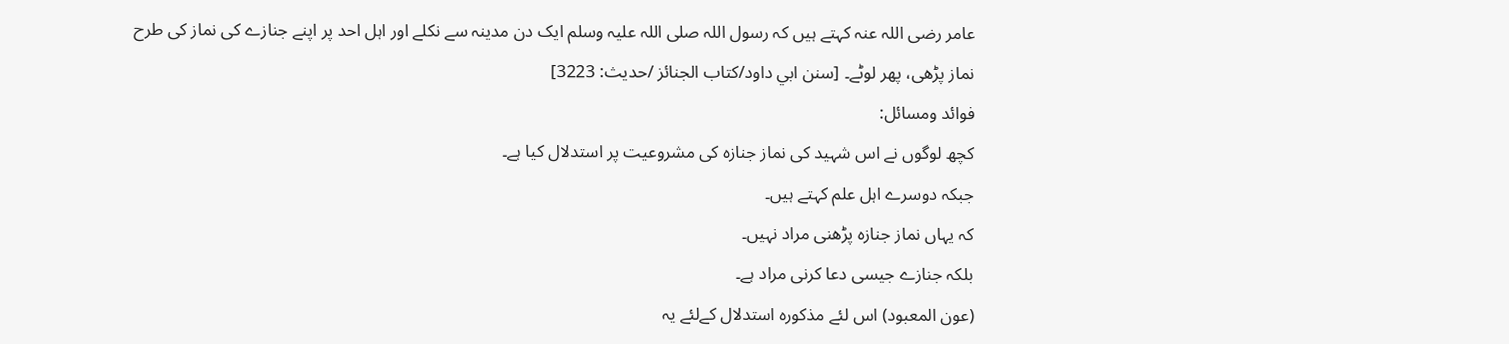عامر رضی اللہ عنہ کہتے ہیں کہ رسول اللہ صلی اللہ علیہ وسلم ایک دن مدینہ سے نکلے اور اہل احد پر اپنے جنازے کی نماز کی طرح نماز پڑھی، پھر لوٹے۔ [سنن ابي داود/كتاب الجنائز /حدیث: 3223]
فوائد ومسائل:
کچھ لوگوں نے اس شہید کی نماز جنازہ کی مشروعیت پر استدلال کیا ہے۔
جبکہ دوسرے اہل علم کہتے ہیں۔
کہ یہاں نماز جنازہ پڑھنی مراد نہیں۔
بلکہ جنازے جیسی دعا کرنی مراد ہے۔
(عون المعبود) اس لئے مذکورہ استدلال کےلئے یہ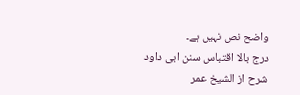واضح نص نہیں ہے۔
درج بالا اقتباس سنن ابی داود شرح از الشیخ عمر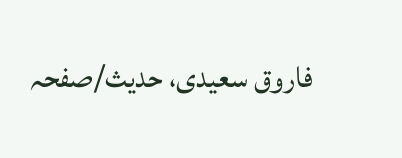فاروق سعیدی، حدیث/صفحہ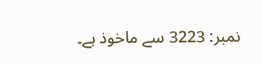نمبر: 3223 سے ماخوذ ہے۔